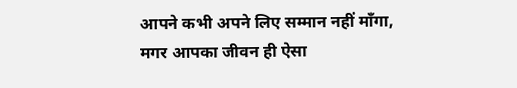आपने कभी अपने लिए सम्मान नहीं माँगा,
मगर आपका जीवन ही ऐसा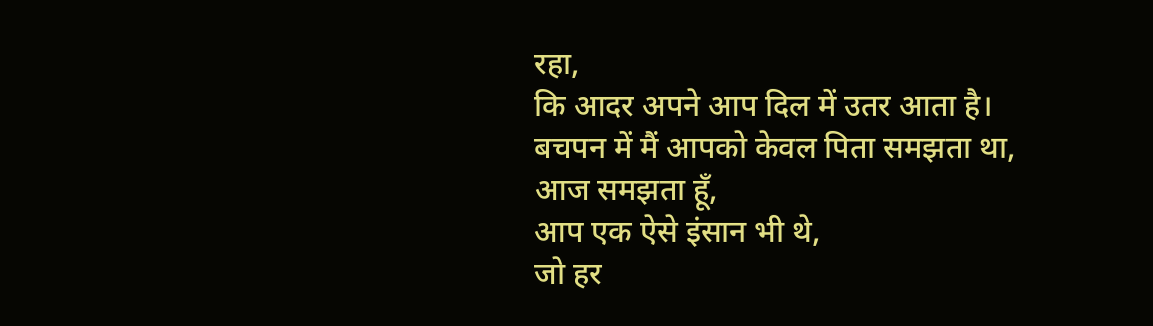रहा,
कि आदर अपने आप दिल में उतर आता है।
बचपन में मैं आपको केवल पिता समझता था,
आज समझता हूँ,
आप एक ऐसे इंसान भी थे,
जो हर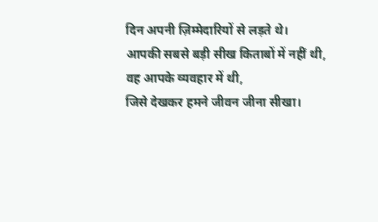दिन अपनी ज़िम्मेदारियों से लड़ते थे।
आपकी सबसे बड़ी सीख किताबों में नहीं थी,
वह आपके व्यवहार में थी,
जिसे देखकर हमने जीवन जीना सीखा।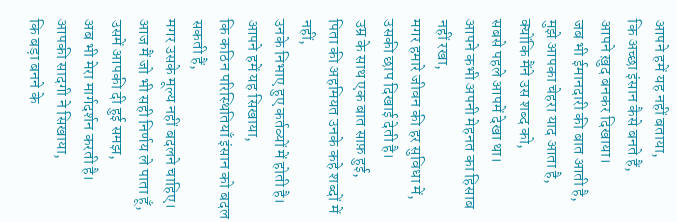आपने हमें यह नहीं बताया,
कि अच्छा इंसान कैसे बनते हैं,
आपने ख़ुद बनकर दिखाया।
जब भी ईमानदारी की बात आती है,
मुझे आपका चेहरा याद आता है,
क्योंकि मैंने उस शब्द को,
सबसे पहले आपमें देखा था।
आपने कभी अपनी मेहनत का हिसाब नहीं रखा,
मगर हमारे जीवन की हर सुविधा में,
उसकी छाप दिखाई देती है।
उम्र के साथ एक बात साफ़ हुई,
पिता की अहमियत उनके कहे शब्दों में नहीं,
उनके निभाए हुए कर्तव्यों में होती है।
आपने हमें यह सिखाया,
कि कठिन परिस्थितियाँ इंसान को बदल सकती हैं,
मगर उसके मूल्य नहीं बदलने चाहिए।
आज मैं जो भी सही निर्णय ले पाता हूँ,
उसमें आपकी दी हुई समझ,
अब भी मेरा मार्गदर्शन करती है।
आपकी सादगी ने सिखाया,
कि बड़ा बनने के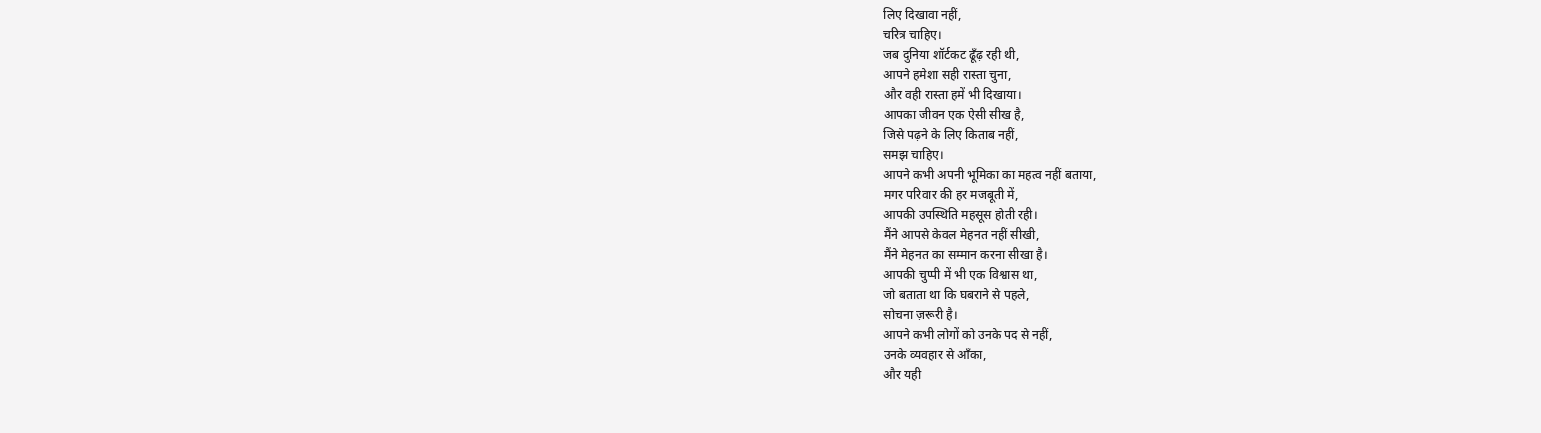लिए दिखावा नहीं,
चरित्र चाहिए।
जब दुनिया शॉर्टकट ढूँढ़ रही थी,
आपने हमेशा सही रास्ता चुना,
और वही रास्ता हमें भी दिखाया।
आपका जीवन एक ऐसी सीख है,
जिसे पढ़ने के लिए किताब नहीं,
समझ चाहिए।
आपने कभी अपनी भूमिका का महत्व नहीं बताया,
मगर परिवार की हर मजबूती में,
आपकी उपस्थिति महसूस होती रही।
मैंने आपसे केवल मेहनत नहीं सीखी,
मैंने मेहनत का सम्मान करना सीखा है।
आपकी चुप्पी में भी एक विश्वास था,
जो बताता था कि घबराने से पहले,
सोचना ज़रूरी है।
आपने कभी लोगों को उनके पद से नहीं,
उनके व्यवहार से आँका,
और यही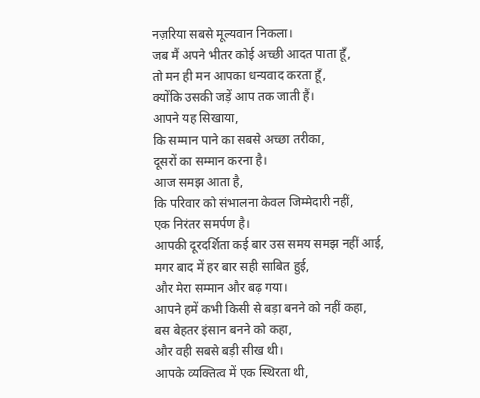नज़रिया सबसे मूल्यवान निकला।
जब मैं अपने भीतर कोई अच्छी आदत पाता हूँ,
तो मन ही मन आपका धन्यवाद करता हूँ,
क्योंकि उसकी जड़ें आप तक जाती हैं।
आपने यह सिखाया,
कि सम्मान पाने का सबसे अच्छा तरीका,
दूसरों का सम्मान करना है।
आज समझ आता है,
कि परिवार को संभालना केवल जिम्मेदारी नहीं,
एक निरंतर समर्पण है।
आपकी दूरदर्शिता कई बार उस समय समझ नहीं आई,
मगर बाद में हर बार सही साबित हुई,
और मेरा सम्मान और बढ़ गया।
आपने हमें कभी किसी से बड़ा बनने को नहीं कहा,
बस बेहतर इंसान बनने को कहा,
और वही सबसे बड़ी सीख थी।
आपके व्यक्तित्व में एक स्थिरता थी,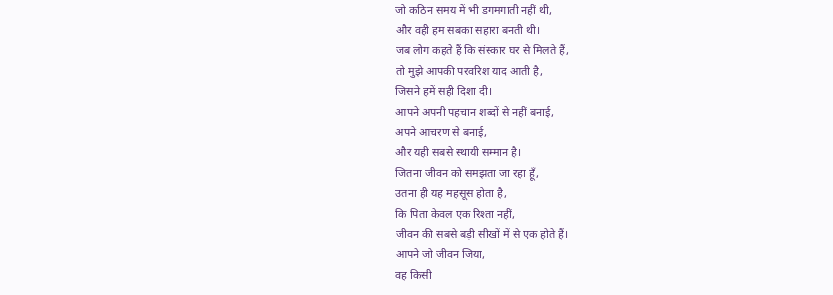जो कठिन समय में भी डगमगाती नहीं थी,
और वही हम सबका सहारा बनती थी।
जब लोग कहते हैं कि संस्कार घर से मिलते हैं,
तो मुझे आपकी परवरिश याद आती है,
जिसने हमें सही दिशा दी।
आपने अपनी पहचान शब्दों से नहीं बनाई,
अपने आचरण से बनाई,
और यही सबसे स्थायी सम्मान है।
जितना जीवन को समझता जा रहा हूँ,
उतना ही यह महसूस होता है,
कि पिता केवल एक रिश्ता नहीं,
जीवन की सबसे बड़ी सीखों में से एक होते हैं।
आपने जो जीवन जिया,
वह किसी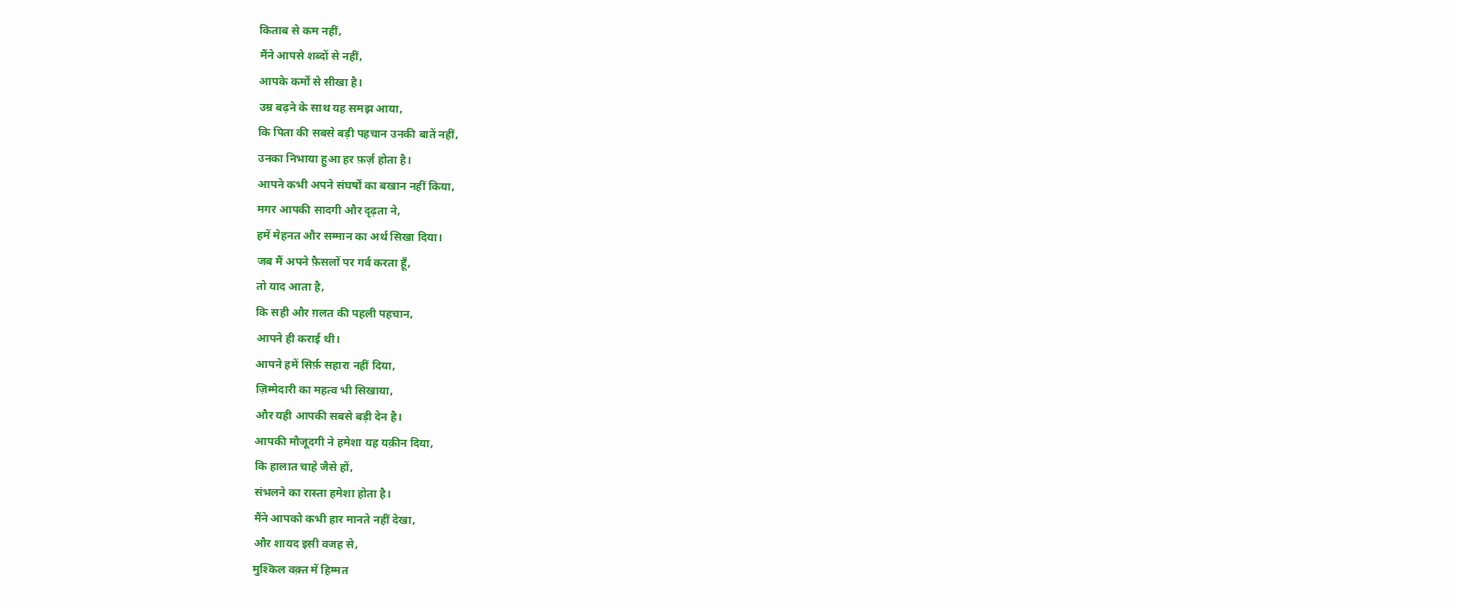किताब से कम नहीं,
मैंने आपसे शब्दों से नहीं,
आपके कर्मों से सीखा है।
उम्र बढ़ने के साथ यह समझ आया,
कि पिता की सबसे बड़ी पहचान उनकी बातें नहीं,
उनका निभाया हुआ हर फ़र्ज़ होता है।
आपने कभी अपने संघर्षों का बखान नहीं किया,
मगर आपकी सादगी और दृढ़ता ने,
हमें मेहनत और सम्मान का अर्थ सिखा दिया।
जब मैं अपने फ़ैसलों पर गर्व करता हूँ,
तो याद आता है,
कि सही और ग़लत की पहली पहचान,
आपने ही कराई थी।
आपने हमें सिर्फ़ सहारा नहीं दिया,
ज़िम्मेदारी का महत्व भी सिखाया,
और यही आपकी सबसे बड़ी देन है।
आपकी मौजूदगी ने हमेशा यह यक़ीन दिया,
कि हालात चाहे जैसे हों,
संभलने का रास्ता हमेशा होता है।
मैंने आपको कभी हार मानते नहीं देखा,
और शायद इसी वजह से,
मुश्किल वक़्त में हिम्मत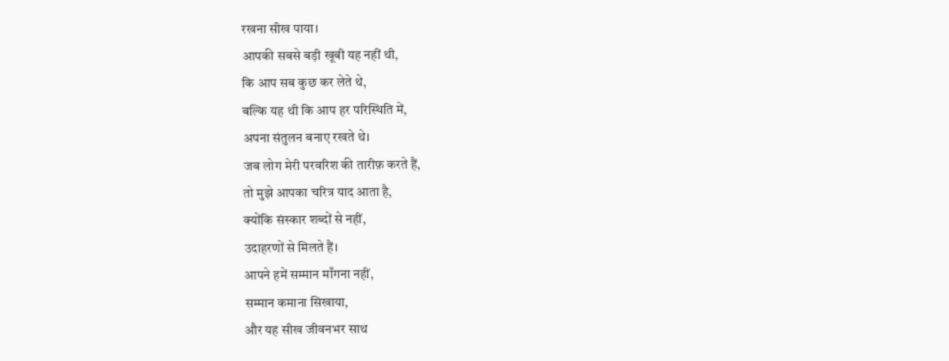रखना सीख पाया।
आपकी सबसे बड़ी खूबी यह नहीं थी,
कि आप सब कुछ कर लेते थे,
बल्कि यह थी कि आप हर परिस्थिति में,
अपना संतुलन बनाए रखते थे।
जब लोग मेरी परवरिश की तारीफ़ करते हैं,
तो मुझे आपका चरित्र याद आता है,
क्योंकि संस्कार शब्दों से नहीं,
उदाहरणों से मिलते हैं।
आपने हमें सम्मान माँगना नहीं,
सम्मान कमाना सिखाया,
और यह सीख जीवनभर साथ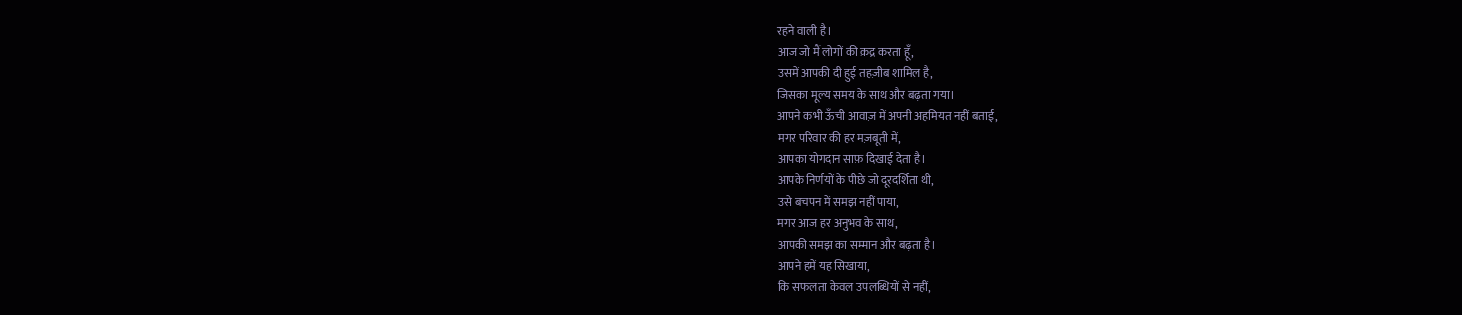रहने वाली है।
आज जो मैं लोगों की क़द्र करता हूँ,
उसमें आपकी दी हुई तहज़ीब शामिल है,
जिसका मूल्य समय के साथ और बढ़ता गया।
आपने कभी ऊँची आवाज़ में अपनी अहमियत नहीं बताई,
मगर परिवार की हर मज़बूती में,
आपका योगदान साफ़ दिखाई देता है।
आपके निर्णयों के पीछे जो दूरदर्शिता थी,
उसे बचपन में समझ नहीं पाया,
मगर आज हर अनुभव के साथ,
आपकी समझ का सम्मान और बढ़ता है।
आपने हमें यह सिखाया,
कि सफलता केवल उपलब्धियों से नहीं,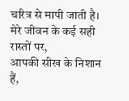चरित्र से मापी जाती है।
मेरे जीवन के कई सही रास्तों पर,
आपकी सीख के निशान हैं,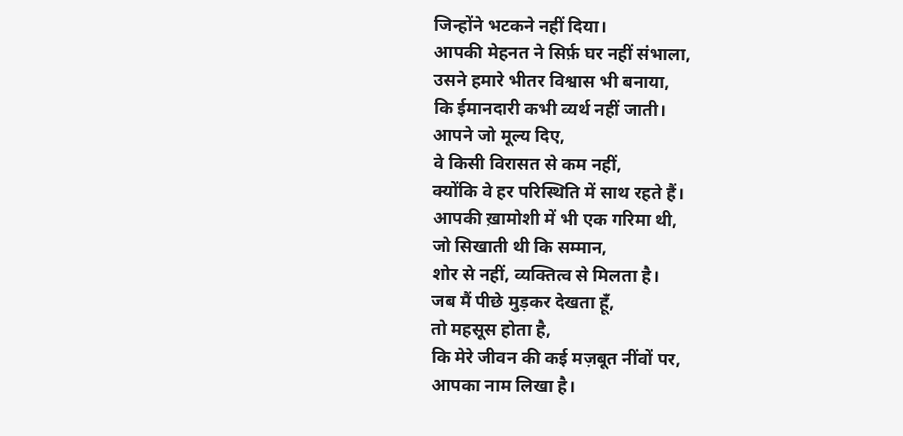जिन्होंने भटकने नहीं दिया।
आपकी मेहनत ने सिर्फ़ घर नहीं संभाला,
उसने हमारे भीतर विश्वास भी बनाया,
कि ईमानदारी कभी व्यर्थ नहीं जाती।
आपने जो मूल्य दिए,
वे किसी विरासत से कम नहीं,
क्योंकि वे हर परिस्थिति में साथ रहते हैं।
आपकी ख़ामोशी में भी एक गरिमा थी,
जो सिखाती थी कि सम्मान,
शोर से नहीं, व्यक्तित्व से मिलता है।
जब मैं पीछे मुड़कर देखता हूँ,
तो महसूस होता है,
कि मेरे जीवन की कई मज़बूत नींवों पर,
आपका नाम लिखा है।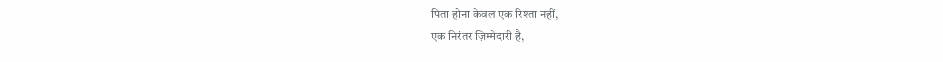पिता होना केवल एक रिश्ता नहीं,
एक निरंतर ज़िम्मेदारी है,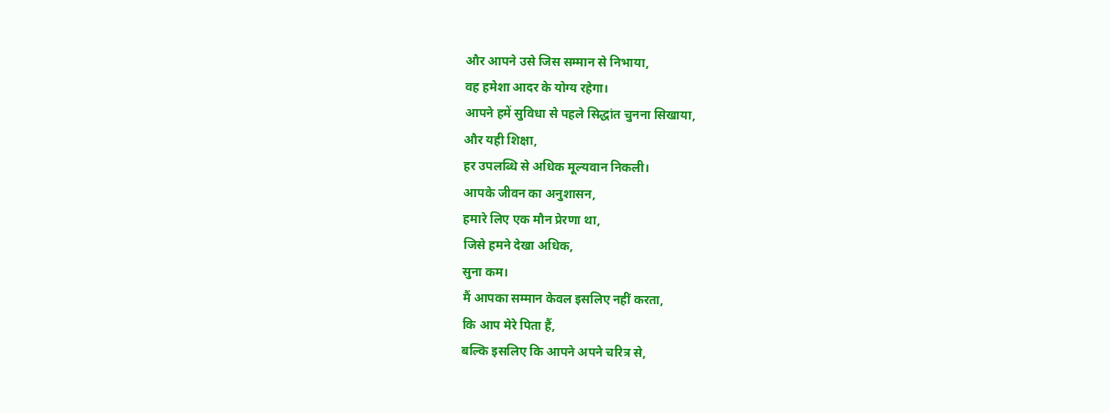और आपने उसे जिस सम्मान से निभाया,
वह हमेशा आदर के योग्य रहेगा।
आपने हमें सुविधा से पहले सिद्धांत चुनना सिखाया,
और यही शिक्षा,
हर उपलब्धि से अधिक मूल्यवान निकली।
आपके जीवन का अनुशासन,
हमारे लिए एक मौन प्रेरणा था,
जिसे हमने देखा अधिक,
सुना कम।
मैं आपका सम्मान केवल इसलिए नहीं करता,
कि आप मेरे पिता हैं,
बल्कि इसलिए कि आपने अपने चरित्र से,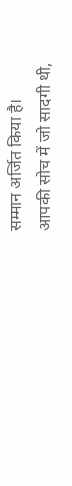सम्मान अर्जित किया है।
आपकी सोच में जो सादगी थी,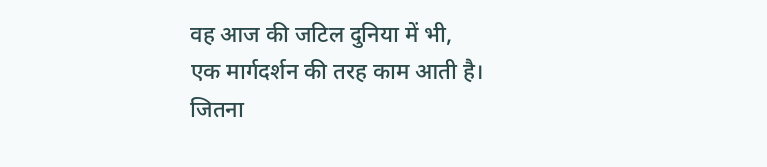वह आज की जटिल दुनिया में भी,
एक मार्गदर्शन की तरह काम आती है।
जितना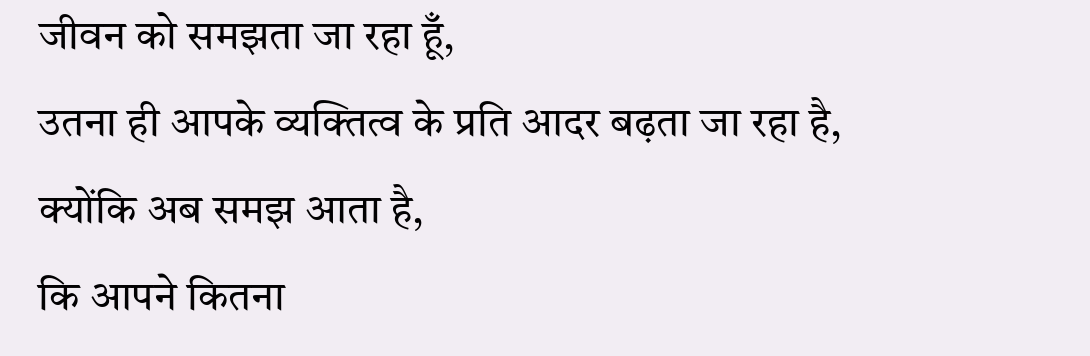जीवन को समझता जा रहा हूँ,
उतना ही आपके व्यक्तित्व के प्रति आदर बढ़ता जा रहा है,
क्योंकि अब समझ आता है,
कि आपने कितना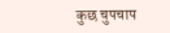कुछ चुपचाप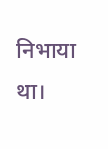निभाया था।